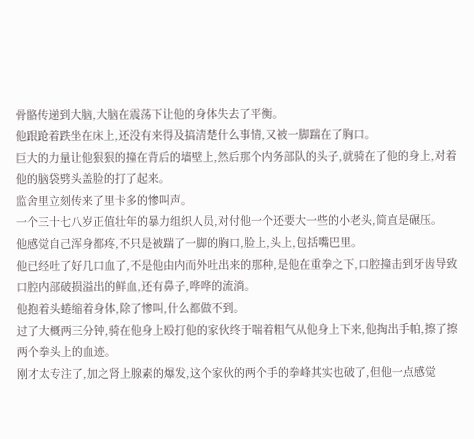骨骼传递到大脑,大脑在震荡下让他的身体失去了平衡。
他跟跄着跌坐在床上,还没有来得及搞清楚什么事情,又被一脚踹在了胸口。
巨大的力量让他狠狠的撞在背后的墙壁上,然后那个内务部队的头子,就骑在了他的身上,对着他的脑袋劈头盖脸的打了起来。
监舍里立刻传来了里卡多的惨叫声。
一个三十七八岁正值壮年的暴力组织人员,对付他一个还要大一些的小老头,简直是碾压。
他感觉自己浑身都疼,不只是被踹了一脚的胸口,脸上,头上,包括嘴巴里。
他已经吐了好几口血了,不是他由内而外吐出来的那种,是他在重拳之下,口腔撞击到牙齿导致口腔内部破损溢出的鲜血,还有鼻子,哗哗的流淌。
他抱着头蜷缩着身体,除了惨叫,什么都做不到。
过了大概两三分钟,骑在他身上殴打他的家伙终于喘着粗气从他身上下来,他掏出手帕,擦了擦两个拳头上的血迹。
刚才太专注了,加之肾上腺素的爆发,这个家伙的两个手的拳峰其实也破了,但他一点感觉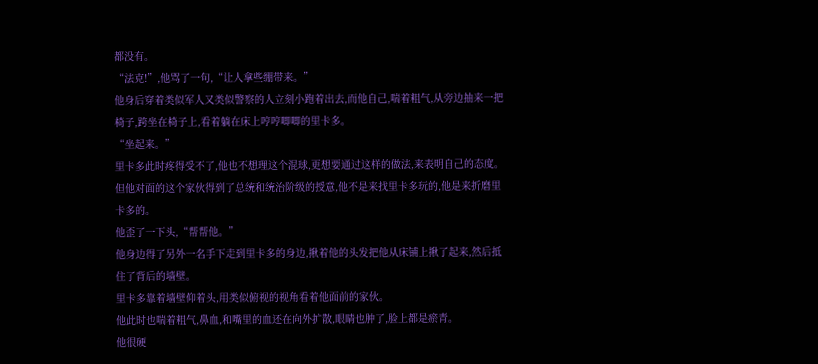都没有。
“法克!”,他骂了一句,“让人拿些绷带来。”
他身后穿着类似军人又类似警察的人立刻小跑着出去,而他自己,喘着粗气,从旁边抽来一把椅子,跨坐在椅子上,看着躺在床上哼哼唧唧的里卡多。
“坐起来。”
里卡多此时疼得受不了,他也不想理这个混球,更想要通过这样的做法,来表明自己的态度。
但他对面的这个家伙得到了总统和统治阶级的授意,他不是来找里卡多玩的,他是来折磨里卡多的。
他歪了一下头,“帮帮他。”
他身边得了另外一名手下走到里卡多的身边,揪着他的头发把他从床铺上揪了起来,然后抵住了背后的墙壁。
里卡多靠着墙壁仰着头,用类似俯视的视角看着他面前的家伙。
他此时也喘着粗气,鼻血,和嘴里的血还在向外扩散,眼睛也肿了,脸上都是瘀青。
他很硬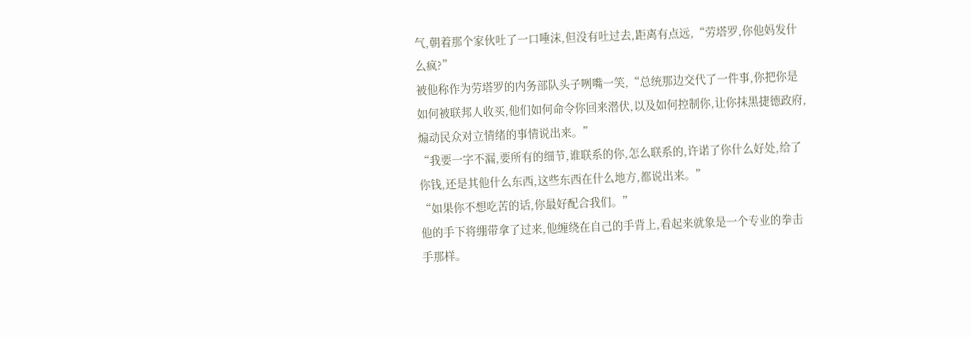气,朝着那个家伙吐了一口唾沫,但没有吐过去,距离有点远,“劳塔罗,你他妈发什么疯?”
被他称作为劳塔罗的内务部队头子咧嘴一笑,“总统那边交代了一件事,你把你是如何被联邦人收买,他们如何命令你回来潜伏,以及如何控制你,让你抹黑捷德政府,煽动民众对立情绪的事情说出来。”
“我要一字不漏,要所有的细节,谁联系的你,怎么联系的,许诺了你什么好处,给了你钱,还是其他什么东西,这些东西在什么地方,都说出来。”
“如果你不想吃苦的话,你最好配合我们。”
他的手下将绷带拿了过来,他缠绕在自己的手背上,看起来就象是一个专业的拳击手那样。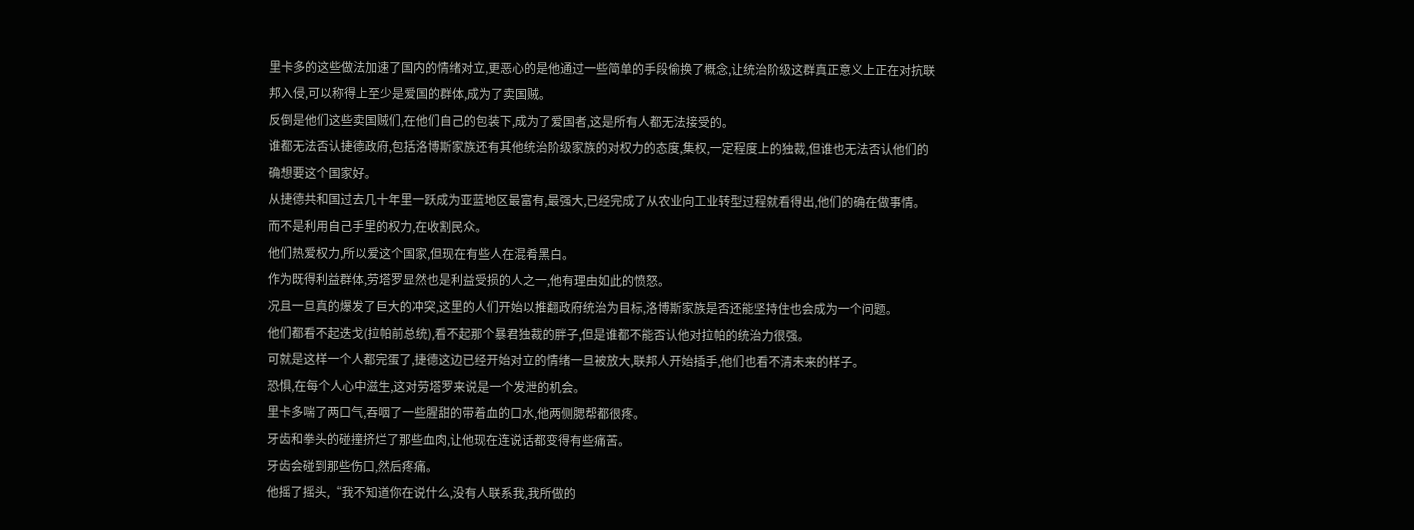里卡多的这些做法加速了国内的情绪对立,更恶心的是他通过一些简单的手段偷换了概念,让统治阶级这群真正意义上正在对抗联邦入侵,可以称得上至少是爱国的群体,成为了卖国贼。
反倒是他们这些卖国贼们,在他们自己的包装下,成为了爱国者,这是所有人都无法接受的。
谁都无法否认捷德政府,包括洛博斯家族还有其他统治阶级家族的对权力的态度,集权,一定程度上的独裁,但谁也无法否认他们的确想要这个国家好。
从捷德共和国过去几十年里一跃成为亚蓝地区最富有,最强大,已经完成了从农业向工业转型过程就看得出,他们的确在做事情。
而不是利用自己手里的权力,在收割民众。
他们热爱权力,所以爱这个国家,但现在有些人在混肴黑白。
作为既得利益群体,劳塔罗显然也是利益受损的人之一,他有理由如此的愤怒。
况且一旦真的爆发了巨大的冲突,这里的人们开始以推翻政府统治为目标,洛博斯家族是否还能坚持住也会成为一个问题。
他们都看不起迭戈(拉帕前总统),看不起那个暴君独裁的胖子,但是谁都不能否认他对拉帕的统治力很强。
可就是这样一个人都完蛋了,捷德这边已经开始对立的情绪一旦被放大,联邦人开始插手,他们也看不清未来的样子。
恐惧,在每个人心中滋生,这对劳塔罗来说是一个发泄的机会。
里卡多喘了两口气,吞咽了一些腥甜的带着血的口水,他两侧腮帮都很疼。
牙齿和拳头的碰撞挤烂了那些血肉,让他现在连说话都变得有些痛苦。
牙齿会碰到那些伤口,然后疼痛。
他摇了摇头,“我不知道你在说什么,没有人联系我,我所做的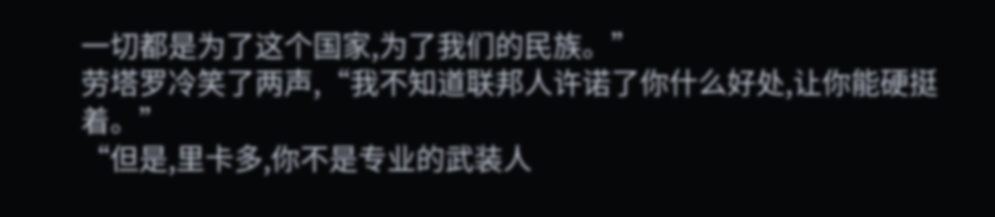一切都是为了这个国家,为了我们的民族。”
劳塔罗冷笑了两声,“我不知道联邦人许诺了你什么好处,让你能硬挺着。”
“但是,里卡多,你不是专业的武装人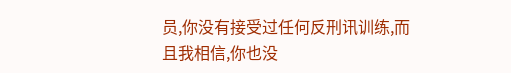员,你没有接受过任何反刑讯训练,而且我相信,你也没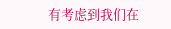有考虑到我们在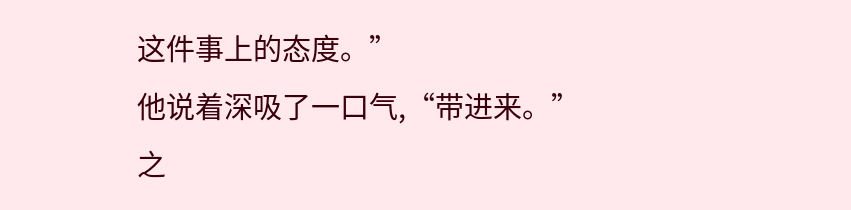这件事上的态度。”
他说着深吸了一口气,“带进来。”
之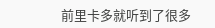前里卡多就听到了很多